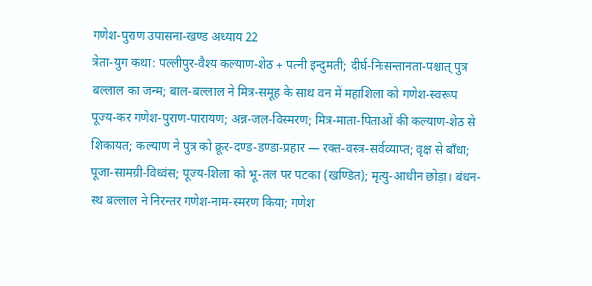गणेश-पुराण उपासना-खण्ड अध्याय 22
त्रेता-युग कथा: पल्लीपुर-वैश्य कल्याण-शेठ + पत्नी इन्दुमती; दीर्घ-निःसन्तानता-पश्चात् पुत्र बल्लाल का जन्म; बाल-बल्लाल ने मित्र-समूह के साथ वन में महाशिला को गणेश-स्वरूप पूज्य-कर गणेश-पुराण-पारायण; अन्न-जल-विस्मरण; मित्र-माता-पिताओं की कल्याण-शेठ से शिकायत; कल्याण ने पुत्र को क्रूर-दण्ड-डण्डा-प्रहार — रक्त-वस्त्र-सर्वव्याप्त; वृक्ष से बाँधा; पूजा-सामग्री-विध्वंस; पूज्य-शिला को भू-तल पर पटका (खण्डित); मृत्यु-आधीन छोड़ा। बंधन-स्थ बल्लाल ने निरन्तर गणेश-नाम-स्मरण किया; गणेश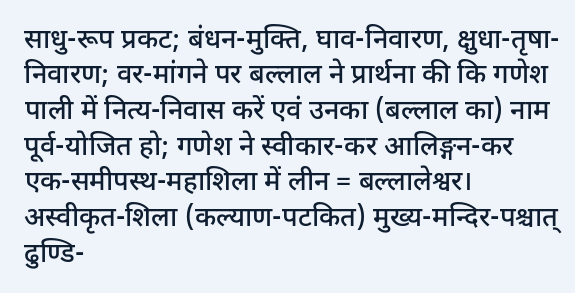साधु-रूप प्रकट; बंधन-मुक्ति, घाव-निवारण, क्षुधा-तृषा-निवारण; वर-मांगने पर बल्लाल ने प्रार्थना की कि गणेश पाली में नित्य-निवास करें एवं उनका (बल्लाल का) नाम पूर्व-योजित हो; गणेश ने स्वीकार-कर आलिङ्गन-कर एक-समीपस्थ-महाशिला में लीन = बल्लालेश्वर। अस्वीकृत-शिला (कल्याण-पटकित) मुख्य-मन्दिर-पश्चात् ढुण्डि-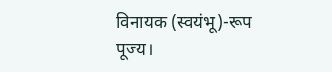विनायक (स्वयंभू)-रूप पूज्य।